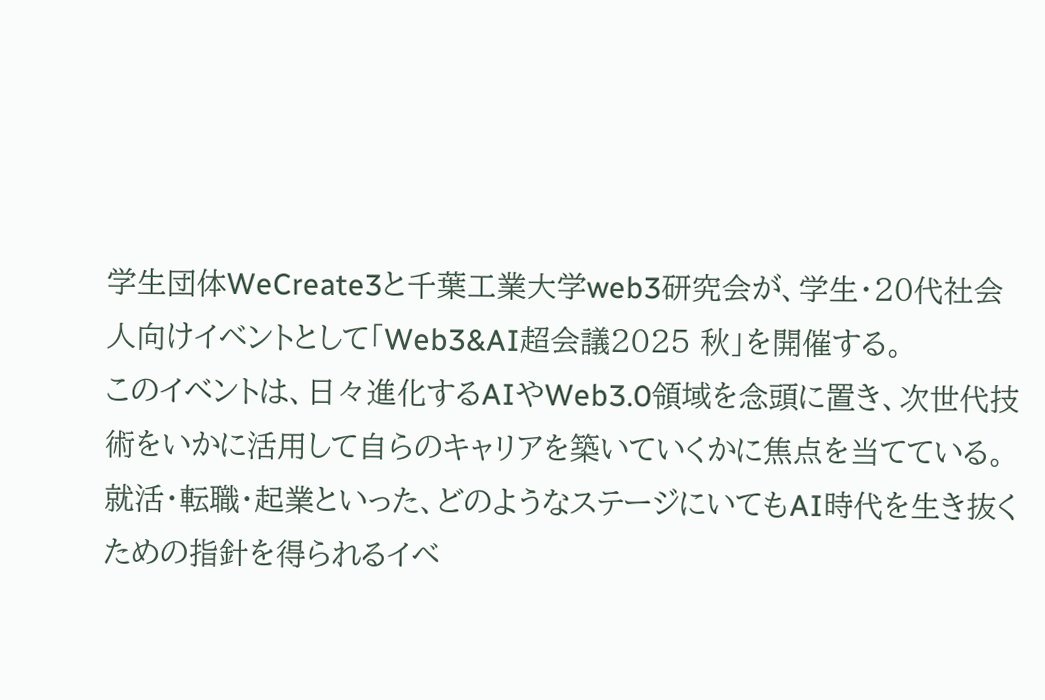学生団体WeCreate3と千葉工業大学web3研究会が、学生・20代社会人向けイベントとして「Web3&AI超会議2025 秋」を開催する。
このイベントは、日々進化するAIやWeb3.0領域を念頭に置き、次世代技術をいかに活用して自らのキャリアを築いていくかに焦点を当てている。就活・転職・起業といった、どのようなステージにいてもAI時代を生き抜くための指針を得られるイベ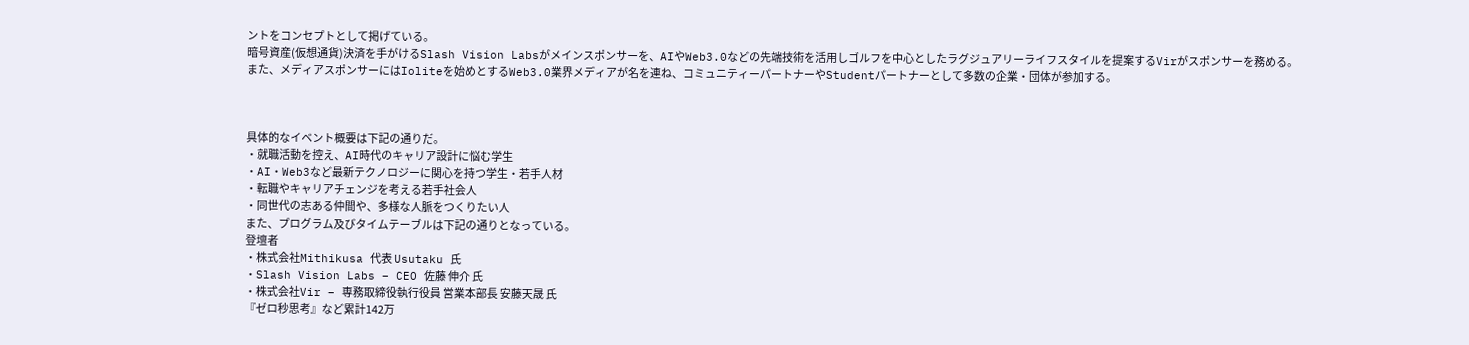ントをコンセプトとして掲げている。
暗号資産(仮想通貨)決済を手がけるSlash Vision Labsがメインスポンサーを、AIやWeb3.0などの先端技術を活用しゴルフを中心としたラグジュアリーライフスタイルを提案するVirがスポンサーを務める。
また、メディアスポンサーにはIoliteを始めとするWeb3.0業界メディアが名を連ね、コミュニティーパートナーやStudentパートナーとして多数の企業・団体が参加する。



具体的なイベント概要は下記の通りだ。
・就職活動を控え、AI時代のキャリア設計に悩む学生
・AI・Web3など最新テクノロジーに関心を持つ学生・若手人材
・転職やキャリアチェンジを考える若手社会人
・同世代の志ある仲間や、多様な人脈をつくりたい人
また、プログラム及びタイムテーブルは下記の通りとなっている。
登壇者
・株式会社Mithikusa 代表 Usutaku 氏
・Slash Vision Labs – CEO 佐藤 伸介 氏
・株式会社Vir – 専務取締役執行役員 営業本部長 安藤天晟 氏
『ゼロ秒思考』など累計142万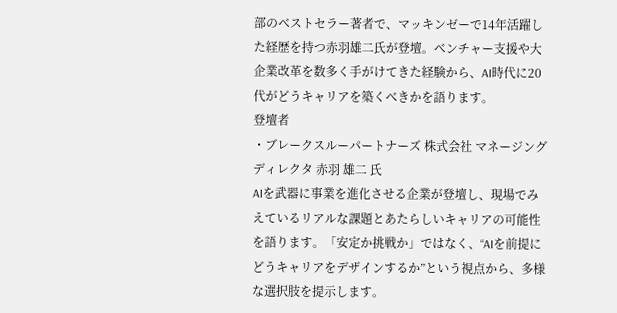部のベストセラー著者で、マッキンゼーで14年活躍した経歴を持つ赤羽雄二氏が登壇。ベンチャー支援や大企業改革を数多く手がけてきた経験から、AI時代に20代がどうキャリアを築くべきかを語ります。
登壇者
・ブレークスルーパートナーズ 株式会社 マネージングディレクタ 赤羽 雄二 氏
AIを武器に事業を進化させる企業が登壇し、現場でみえているリアルな課題とあたらしいキャリアの可能性を語ります。「安定か挑戦か」ではなく、“AIを前提にどうキャリアをデザインするか”という視点から、多様な選択肢を提示します。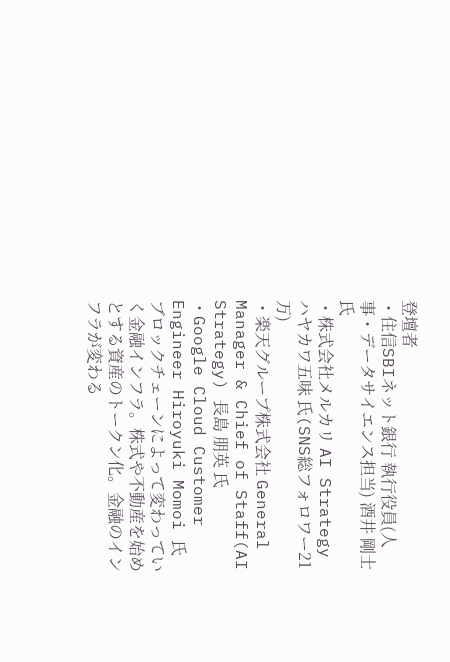登壇者
・住信SBIネット銀行 執行役員(人事・データサイエンス担当) 酒井 剛士 氏
・株式会社メルカリ AI Strategy ハヤカワ五味 氏(SNS総フォロワー21万)
・楽天グループ株式会社 General Manager & Chief of Staff(AI Strategy) 長島 朋英 氏
・Google Cloud Customer Engineer Hiroyuki Momoi 氏
ブロックチェーンによって変わっていく金融インフラ。株式や不動産を始めとする資産のトークン化。金融のインフラが変わる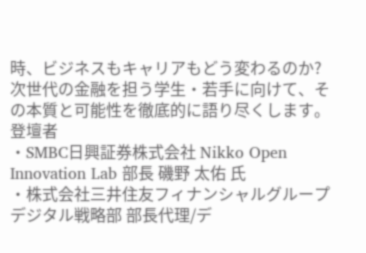時、ビジネスもキャリアもどう変わるのか? 次世代の金融を担う学生・若手に向けて、その本質と可能性を徹底的に語り尽くします。
登壇者
・SMBC日興証券株式会社 Nikko Open Innovation Lab 部長 磯野 太佑 氏
・株式会社三井住友フィナンシャルグループ デジタル戦略部 部長代理/デ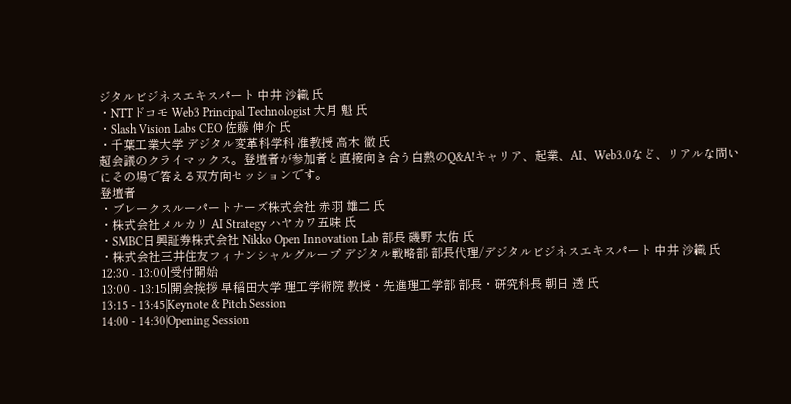ジタルビジネスエキスパート 中井 沙織 氏
・NTTドコモ Web3 Principal Technologist 大月 魁 氏
・Slash Vision Labs CEO 佐藤 伸介 氏
・千葉工業大学 デジタル変革科学科 准教授 高木 徹 氏
超会議のクライマックス。登壇者が参加者と直接向き合う白熱のQ&A!キャリア、起業、AI、Web3.0など、リアルな問いにその場で答える双方向セッションです。
登壇者
・ブレークスルーパートナーズ株式会社 赤羽 雄二 氏
・株式会社メルカリ AI Strategy ハヤカワ五味 氏
・SMBC日興証券株式会社 Nikko Open Innovation Lab 部長 磯野 太佑 氏
・株式会社三井住友フィナンシャルグループ デジタル戦略部 部長代理/デジタルビジネスエキスパート 中井 沙織 氏
12:30 - 13:00|受付開始
13:00 - 13:15|開会挨拶 早稲田大学 理工学術院 教授・先進理工学部 部長・研究科長 朝日 透 氏
13:15 - 13:45|Keynote & Pitch Session
14:00 - 14:30|Opening Session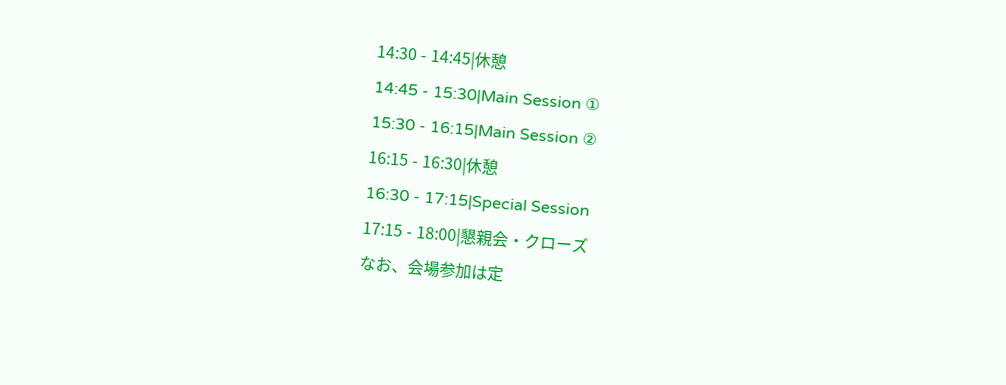14:30 - 14:45|休憩
14:45 - 15:30|Main Session ①
15:30 - 16:15|Main Session ②
16:15 - 16:30|休憩
16:30 - 17:15|Special Session
17:15 - 18:00|懇親会・クローズ
なお、会場参加は定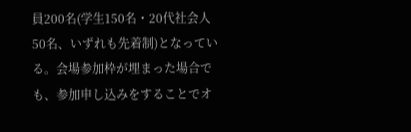員200名(学生150名・20代社会人50名、いずれも先着制)となっている。会場参加枠が埋まった場合でも、参加申し込みをすることでオ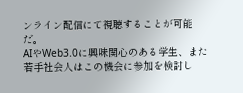ンライン配信にて視聴することが可能だ。
AIやWeb3.0に興味関心のある学生、また若手社会人はこの機会に参加を検討し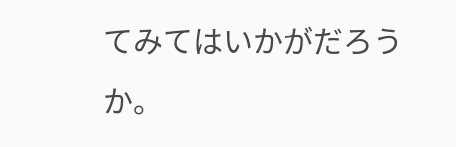てみてはいかがだろうか。